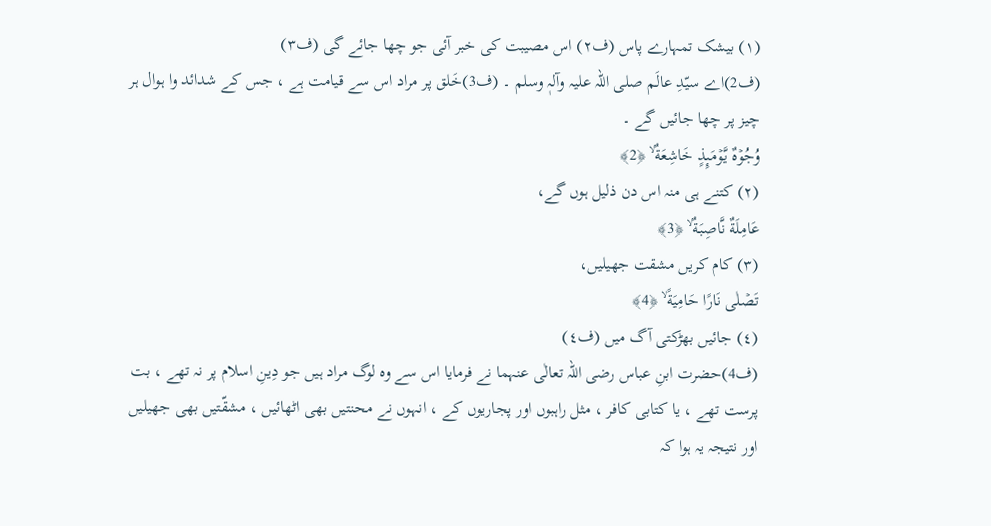(۱) بیشک تمہارے پاس (ف۲) اس مصیبت کی خبر آئی جو چھا جائے گی (ف۳)
(ف2)اے سیّدِ عالَم صلی اللہ علیہ وآلہٖ وسلم ۔ (ف3)خَلق پر مراد اس سے قیامت ہے ، جس کے شدائد وا ہوال ہر چیز پر چھا جائیں گے ۔
وُجُوۡهٌ يَّوۡمَٮِٕذٍ خَاشِعَةٌ ۙ ﴿2﴾
(۲) کتنے ہی منہ اس دن ذلیل ہوں گے،
عَامِلَةٌ نَّاصِبَةٌ ۙ ﴿3﴾
(۳) کام کریں مشقت جھیلیں،
تَصۡلٰى نَارًا حَامِيَةً ۙ ﴿4﴾
(٤) جائیں بھڑکتی آگ میں (ف٤)
(ف4)حضرت ابنِ عباس رضی اللہ تعالٰی عنہما نے فرمایا اس سے وہ لوگ مراد ہیں جو دِینِ اسلام پر نہ تھے ، بت پرست تھے ، یا کتابی کافر ، مثل راہبوں اور پجاریوں کے ، انہوں نے محنتیں بھی اٹھائیں ، مشقّتیں بھی جھیلیں اور نتیجہ یہ ہوا کہ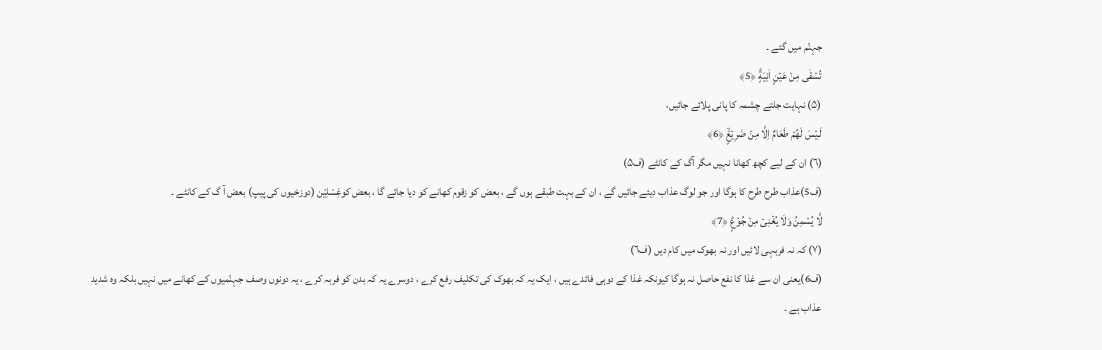جہنّم میں گئے ۔
تُسۡقٰى مِنۡ عَيۡنٍ اٰنِيَةٍؕ ﴿5﴾
(۵) نہایت جلتے چشمہ کا پانی پلائے جائیں،
لَـيۡسَ لَهُمۡ طَعَامٌ اِلَّا مِنۡ ضَرِيۡعٍۙ ﴿6﴾
(٦) ان کے لیے کچھ کھانا نہیں مگر آگ کے کانٹے (ف۵)
(ف5)عذاب طرح طرح کا ہوگا اور جو لوگ عذاب دیئے جائیں گے ، ان کے بہت طبقے ہوں گے ، بعض کو زقوم کھانے کو دیا جائے گا ، بعض کوغِسْلِیْن (دوزخیوں کی پیپ) بعض آ گ کے کانٹے ۔
لَّا يُسۡمِنُ وَلَا يُغۡنِىۡ مِنۡ جُوۡعٍؕ ﴿7﴾
(۷) کہ نہ فربہی لائیں اور نہ بھوک میں کام دیں (ف٦)
(ف6)یعنی ان سے غذا کا نفع حاصل نہ ہوگا کیونکہ غذا کے دوہی فائدے ہیں ، ایک یہ کہ بھوک کی تکلیف رفع کرے ، دوسرے یہ کہ بدن کو فربہ کرے ، یہ دونوں وصف جہنّمیوں کے کھانے میں نہیں بلکہ وہ شدید عذاب ہے ۔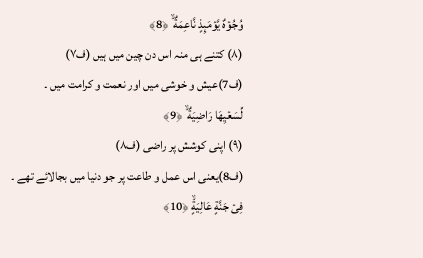وُجُوۡهٌ يَّوۡمَٮِٕذٍ نَّاعِمَةٌ ۙ ﴿8﴾
(۸) کتنے ہی منہ اس دن چین میں ہیں (ف۷)
(ف7)عیش و خوشی میں اور نعمت و کرامت میں ۔
لِّسَعۡيِهَا رَاضِيَةٌ ۙ ﴿9﴾
(۹) اپنی کوشش پر راضی (ف۸)
(ف8)یعنی اس عمل و طاعت پر جو دنیا میں بجالائے تھے ۔
فِىۡ جَنَّةٍ عَالِيَةٍۙ ﴿10﴾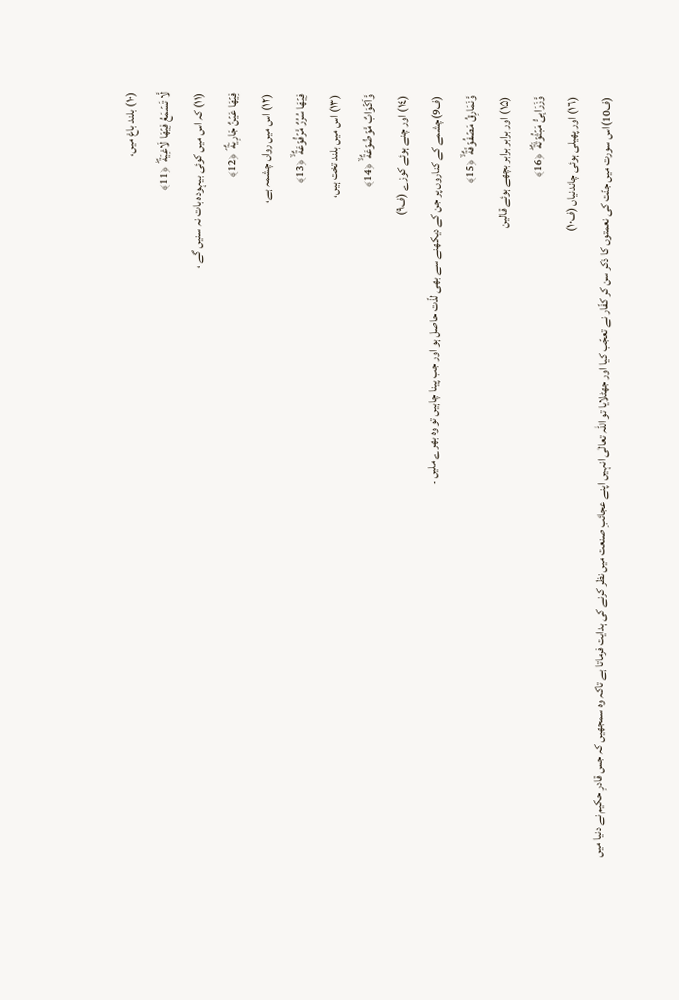(۱۰) بلند باغ میں،
لَّا تَسۡمَعُ فِيۡهَا لَاغِيَةً ؕ ﴿11﴾
(۱۱) کہ اس میں کوئی بیہودہ بات نہ سنیں گے ،
فِيۡهَا عَيۡنٌ جَارِيَةٌ ۘ ﴿12﴾
(۱۲) اس میں رواں چشمہ ہے،
فِيۡهَا سُرُرٌ مَّرۡفُوۡعَةٌ ۙ ﴿13﴾
(۱۳) اس میں بلند تخت ہیں،
وَّاَكۡوَابٌ مَّوۡضُوۡعَةٌ ۙ ﴿14﴾
(۱٤) اور چنے ہوئے کوزے (ف۹)
(ف9)چشمے کے کناروں پر جن کے دیکھنے سے بھی لذّت حاصل ہو اور جب پینا چاہیں تو وہ بھرے ملیں ۔
وَّنَمَارِقُ مَصۡفُوۡفَةٌ ۙ ﴿15﴾
(۱۵) اور برابر برابر بچھے ہوئے قالین
وَّزَرَابِىُّ مَبۡثُوۡثَةٌ ؕ ﴿16﴾
(۱٦) اور پھیلی ہوئی چاندنیاں (ف۱۰)
(ف10)اس سورت میں جنّت کی نعمتوں کا ذکر سن کر کفّار نے تعجّب کیا اور جھٹلایا تو اللہ تعالٰی انہیں اپنے عجائبِ صنعت میں نظر کرنے کی ہدایت فرماتا ہے تاکہ وہ سمجھیں کہ جس قادرِ حکیم نے دنیا میں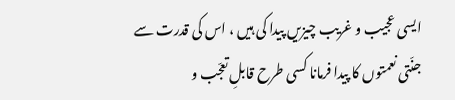ایسی عجیب و غریب چیزیں پیدا کی ہیں ، اس کی قدرت سے جنّتی نعمتوں کا پیدا فرمانا کسی طرح قابلِ تعجّب و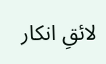لائقِ انکار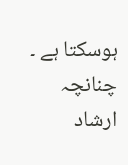ہوسکتا ہے ۔ چنانچہ ارشاد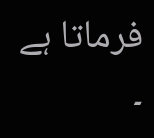فرماتا ہے ۔